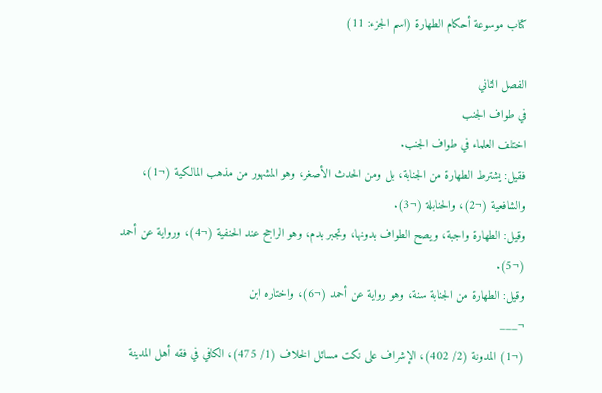كتاب موسوعة أحكام الطهارة (اسم الجزء: 11)

الفصل الثاني
في طواف الجنب
اختلف العلماء في طواف الجنب.
فقيل: يشترط الطهارة من الجنابة، بل ومن الحدث الأصغر، وهو المشهور من مذهب المالكية (¬1)، والشافعية (¬2)، والحنابلة (¬3).
وقيل: الطهارة واجبة، ويصح الطواف بدونها، وتجبر بدم، وهو الراجح عند الحنفية (¬4)، ورواية عن أحمد (¬5).
وقيل: الطهارة من الجنابة سنة، وهو رواية عن أحمد (¬6)، واختاره ابن
¬___
(¬1) المدونة (2/ 402)، الإشراف على نكت مسائل الخلاف (1/ 475)، الكافي في فقه أهل المدينة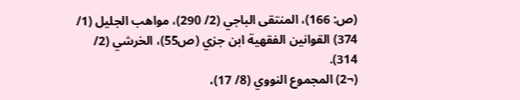(ص: 166)، المنتقى الباجي (2/ 290)، مواهب الجليل (1/ 374) القوانين الفقهية ابن جزي (ص55)، الخرشي (2/ 314).
(¬2) المجموع النووي (8/ 17)،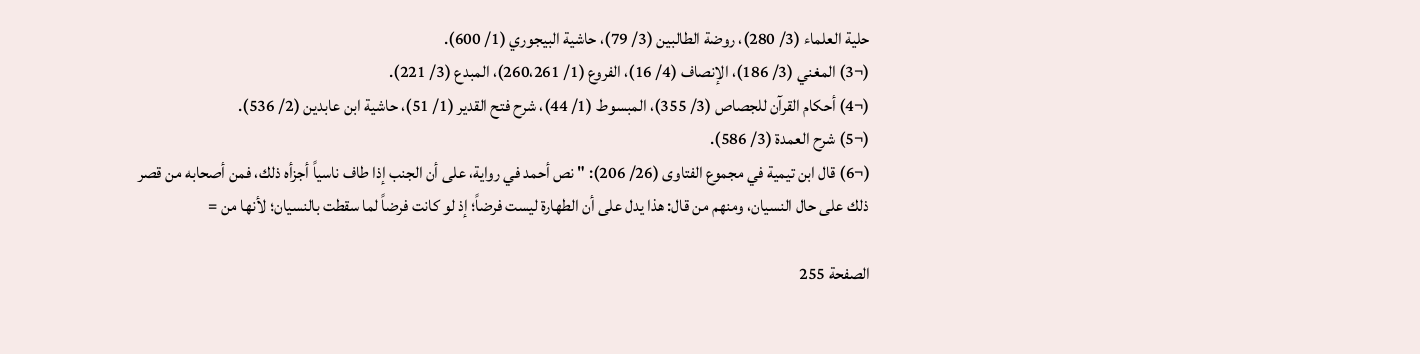حلية العلماء (3/ 280)، روضة الطالبين (3/ 79)، حاشية البيجوري (1/ 600).
(¬3) المغني (3/ 186)، الإنصاف (4/ 16)، الفروع (1/ 260،261)، المبدع (3/ 221).
(¬4) أحكام القرآن للجصاص (3/ 355)، المبسوط (1/ 44)، شرح فتح القدير (1/ 51)، حاشية ابن عابدين (2/ 536).
(¬5) شرح العمدة (3/ 586).
(¬6) قال ابن تيمية في مجموع الفتاوى (26/ 206): " نص أحمد في رواية، على أن الجنب إذا طاف ناسياً أجزأه ذلك، فمن أصحابه من قصر ذلك على حال النسيان، ومنهم من قال: هذا يدل على أن الطهارة ليست فرضاً؛ إذ لو كانت فرضاً لما سقطت بالنسيان؛ لأنها من =

الصفحة 255